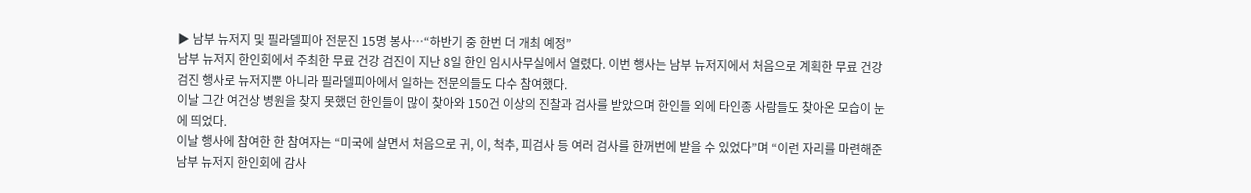▶ 남부 뉴저지 및 필라델피아 전문진 15명 봉사…“하반기 중 한번 더 개최 예정”
남부 뉴저지 한인회에서 주최한 무료 건강 검진이 지난 8일 한인 임시사무실에서 열렸다. 이번 행사는 남부 뉴저지에서 처음으로 계획한 무료 건강 검진 행사로 뉴저지뿐 아니라 필라델피아에서 일하는 전문의들도 다수 참여했다.
이날 그간 여건상 병원을 찾지 못했던 한인들이 많이 찾아와 150건 이상의 진찰과 검사를 받았으며 한인들 외에 타인종 사람들도 찾아온 모습이 눈에 띄었다.
이날 행사에 참여한 한 참여자는 “미국에 살면서 처음으로 귀, 이, 척추, 피검사 등 여러 검사를 한꺼번에 받을 수 있었다”며 “이런 자리를 마련해준 남부 뉴저지 한인회에 감사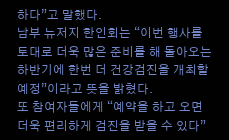하다”고 말했다.
남부 뉴저지 한인회는 “이번 행사를 토대로 더욱 많은 준비를 해 돌아오는 하반기에 한번 더 건강검진을 개최할 예정”이라고 뜻을 밝혔다.
또 참여자들에게 “예약을 하고 오면 더욱 편리하게 검진을 받을 수 있다”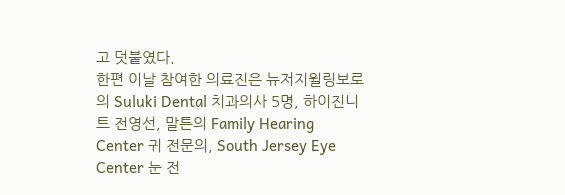고 덧붙였다.
한편 이날 참여한 의료진은 뉴저지윌링보로의 Suluki Dental 치과의사 5명, 하이진니트 전영선, 말튼의 Family Hearing Center 귀 전문의, South Jersey Eye Center 눈 전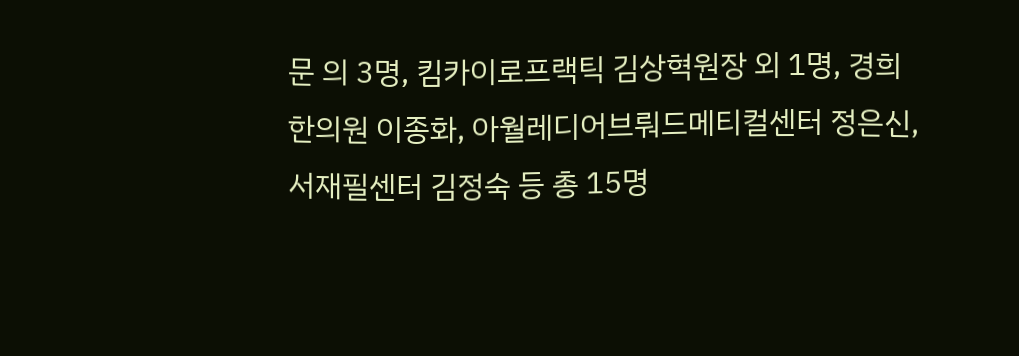문 의 3명, 킴카이로프랙틱 김상혁원장 외 1명, 경희 한의원 이종화, 아월레디어브뤄드메티컬센터 정은신, 서재필센터 김정숙 등 총 15명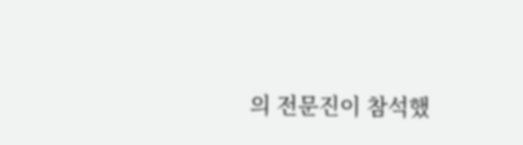의 전문진이 참석했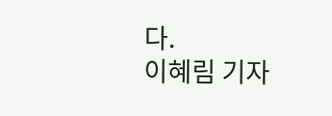다.
이혜림 기자